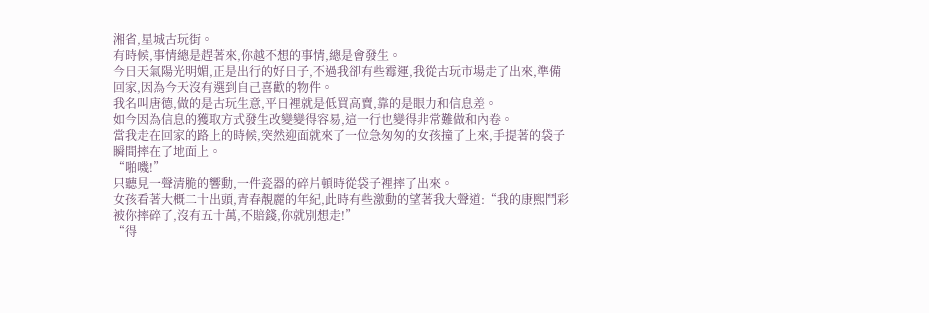湘省,星城古玩街。
有時候,事情總是趕著來,你越不想的事情,總是會發生。
今日天氣陽光明媚,正是出行的好日子,不過我卻有些霉運,我從古玩市場走了出來,準備回家,因為今天沒有選到自己喜歡的物件。
我名叫唐德,做的是古玩生意,平日裡就是低買高賣,靠的是眼力和信息差。
如今因為信息的獲取方式發生改變變得容易,這一行也變得非常難做和內卷。
當我走在回家的路上的時候,突然迎面就來了一位急匆匆的女孩撞了上來,手提著的袋子瞬間摔在了地面上。
“啪嘰!”
只聽見一聲清脆的響動,一件瓷器的碎片頓時從袋子裡摔了出來。
女孩看著大概二十出頭,青春靚麗的年紀,此時有些激動的望著我大聲道:“我的康熙鬥彩被你摔碎了,沒有五十萬,不賠錢,你就別想走!”
“得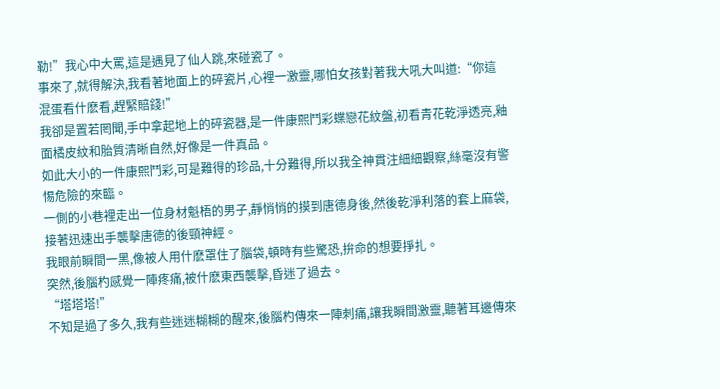勒!”我心中大罵,這是遇見了仙人跳,來碰瓷了。
事來了,就得解決,我看著地面上的碎瓷片,心裡一激靈,哪怕女孩對著我大吼大叫道:“你這混蛋看什麽看,趕緊賠錢!”
我卻是置若罔聞,手中拿起地上的碎瓷器,是一件康熙鬥彩蝶戀花紋盤,初看青花乾淨透亮,釉面橘皮紋和胎質清晰自然,好像是一件真品。
如此大小的一件康熙鬥彩,可是難得的珍品,十分難得,所以我全神貫注細細觀察,絲毫沒有警惕危險的來臨。
一側的小巷裡走出一位身材魁梧的男子,靜悄悄的摸到唐德身後,然後乾淨利落的套上麻袋,接著迅速出手襲擊唐德的後頸神經。
我眼前瞬間一黑,像被人用什麽罩住了腦袋,頓時有些驚恐,拚命的想要掙扎。
突然,後腦杓感覺一陣疼痛,被什麽東西襲擊,昏迷了過去。
“塔塔塔!”
不知是過了多久,我有些迷迷糊糊的醒來,後腦杓傳來一陣刺痛,讓我瞬間激靈,聽著耳邊傳來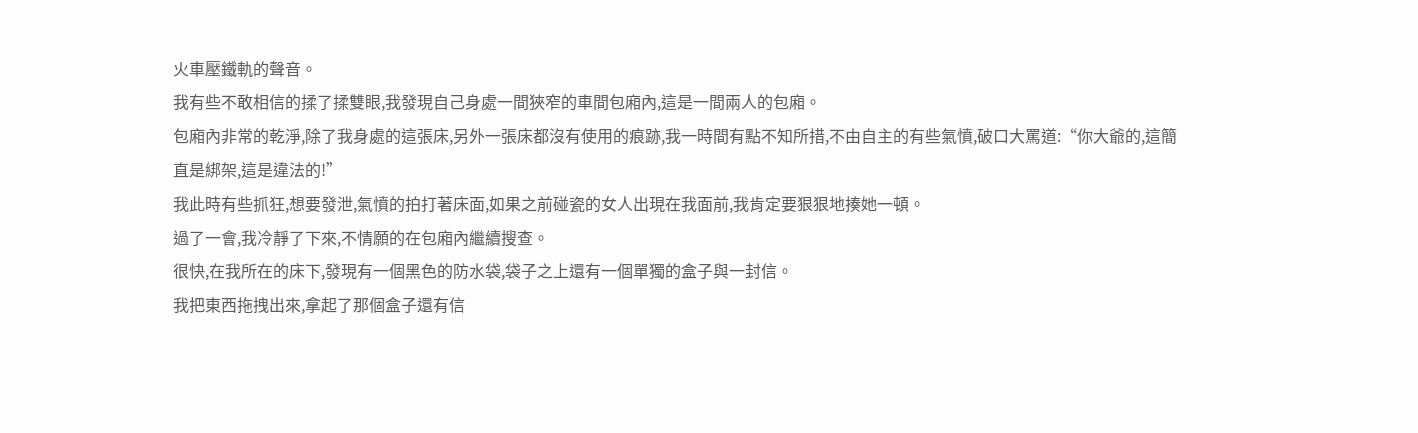火車壓鐵軌的聲音。
我有些不敢相信的揉了揉雙眼,我發現自己身處一間狹窄的車間包廂內,這是一間兩人的包廂。
包廂內非常的乾淨,除了我身處的這張床,另外一張床都沒有使用的痕跡,我一時間有點不知所措,不由自主的有些氣憤,破口大罵道:“你大爺的,這簡直是綁架,這是違法的!”
我此時有些抓狂,想要發泄,氣憤的拍打著床面,如果之前碰瓷的女人出現在我面前,我肯定要狠狠地揍她一頓。
過了一會,我冷靜了下來,不情願的在包廂內繼續搜查。
很快,在我所在的床下,發現有一個黑色的防水袋,袋子之上還有一個單獨的盒子與一封信。
我把東西拖拽出來,拿起了那個盒子還有信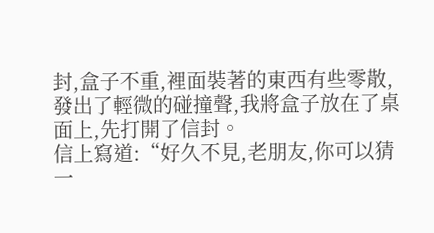封,盒子不重,裡面裝著的東西有些零散,發出了輕微的碰撞聲,我將盒子放在了桌面上,先打開了信封。
信上寫道:“好久不見,老朋友,你可以猜一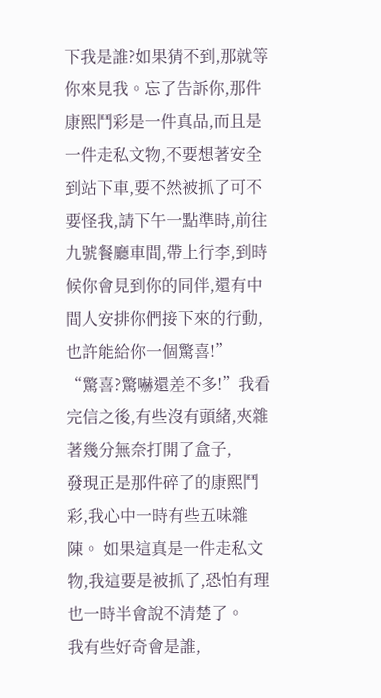下我是誰?如果猜不到,那就等你來見我。忘了告訴你,那件康熙鬥彩是一件真品,而且是一件走私文物,不要想著安全到站下車,要不然被抓了可不要怪我,請下午一點準時,前往九號餐廳車間,帶上行李,到時候你會見到你的同伴,還有中間人安排你們接下來的行動,也許能給你一個驚喜!”
“驚喜?驚嚇還差不多!”我看完信之後,有些沒有頭緒,夾雜著幾分無奈打開了盒子,
發現正是那件碎了的康熙鬥彩,我心中一時有些五味雜陳。 如果這真是一件走私文物,我這要是被抓了,恐怕有理也一時半會說不清楚了。
我有些好奇會是誰,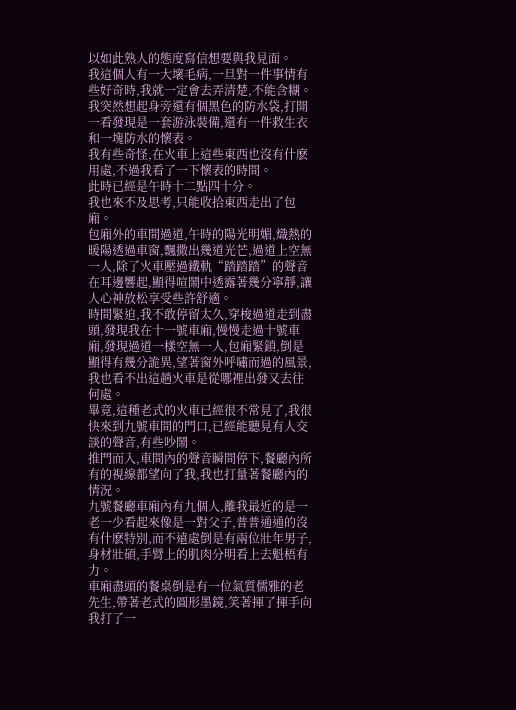以如此熟人的態度寫信想要與我見面。
我這個人有一大壞毛病,一旦對一件事情有些好奇時,我就一定會去弄清楚,不能含糊。
我突然想起身旁還有個黑色的防水袋,打開一看發現是一套游泳裝備,還有一件救生衣和一塊防水的懷表。
我有些奇怪,在火車上這些東西也沒有什麽用處,不過我看了一下懷表的時間。
此時已經是午時十二點四十分。
我也來不及思考,只能收拾東西走出了包廂。
包廂外的車間過道,午時的陽光明媚,熾熱的暖陽透過車窗,飄撒出幾道光芒,過道上空無一人,除了火車壓過鐵軌“踏踏踏”的聲音在耳邊響起,顯得喧鬧中透露著幾分寧靜,讓人心神放松享受些許舒適。
時間緊迫,我不敢停留太久,穿梭過道走到盡頭,發現我在十一號車廂,慢慢走過十號車廂,發現過道一樣空無一人,包廂緊鎖,倒是顯得有幾分詭異,望著窗外呼嘯而過的風景,我也看不出這趟火車是從哪裡出發又去往何處。
畢竟,這種老式的火車已經很不常見了,我很快來到九號車間的門口,已經能聽見有人交談的聲音,有些吵鬧。
推門而入,車間內的聲音瞬間停下,餐廳內所有的視線都望向了我,我也打量著餐廳內的情況。
九號餐廳車廂內有九個人,離我最近的是一老一少看起來像是一對父子,普普通通的沒有什麽特別,而不遠處倒是有兩位壯年男子,身材壯碩,手臂上的肌肉分明看上去魁梧有力。
車廂盡頭的餐桌倒是有一位氣質儒雅的老先生,帶著老式的圓形墨鏡,笑著揮了揮手向我打了一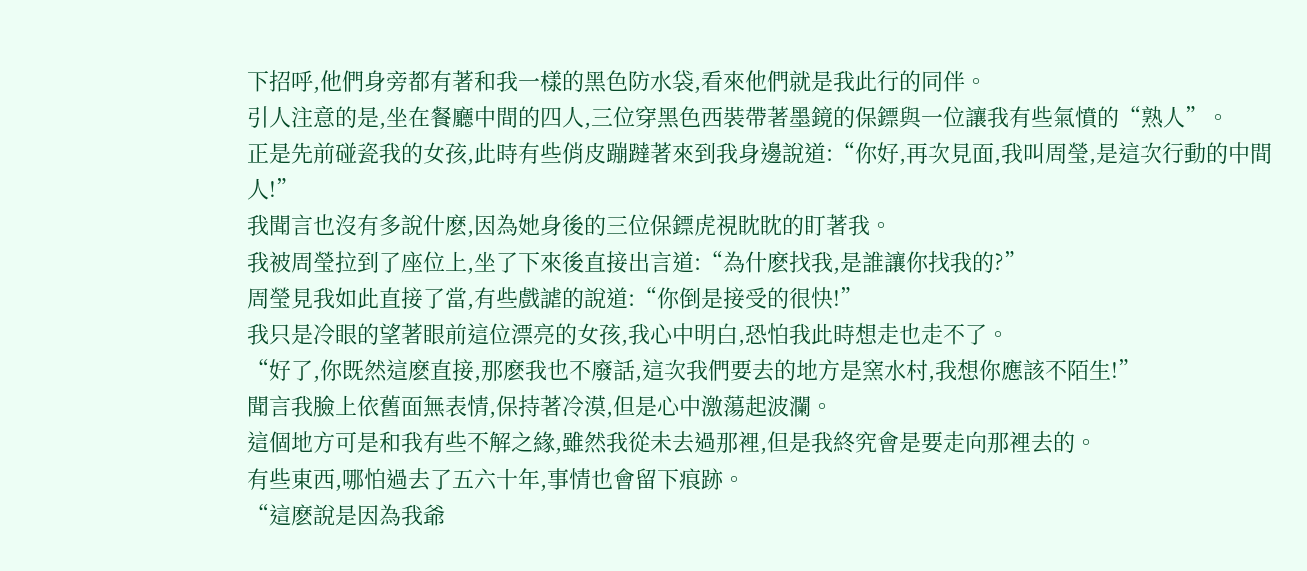下招呼,他們身旁都有著和我一樣的黑色防水袋,看來他們就是我此行的同伴。
引人注意的是,坐在餐廳中間的四人,三位穿黑色西裝帶著墨鏡的保鏢與一位讓我有些氣憤的“熟人”。
正是先前碰瓷我的女孩,此時有些俏皮蹦躂著來到我身邊說道:“你好,再次見面,我叫周瑩,是這次行動的中間人!”
我聞言也沒有多說什麽,因為她身後的三位保鏢虎視眈眈的盯著我。
我被周瑩拉到了座位上,坐了下來後直接出言道:“為什麽找我,是誰讓你找我的?”
周瑩見我如此直接了當,有些戲謔的說道:“你倒是接受的很快!”
我只是冷眼的望著眼前這位漂亮的女孩,我心中明白,恐怕我此時想走也走不了。
“好了,你既然這麽直接,那麽我也不廢話,這次我們要去的地方是窯水村,我想你應該不陌生!”
聞言我臉上依舊面無表情,保持著冷漠,但是心中激蕩起波瀾。
這個地方可是和我有些不解之緣,雖然我從未去過那裡,但是我終究會是要走向那裡去的。
有些東西,哪怕過去了五六十年,事情也會留下痕跡。
“這麽說是因為我爺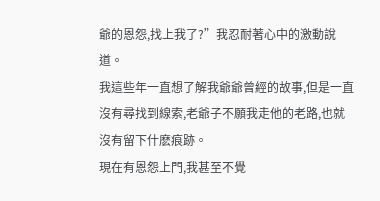爺的恩怨,找上我了?”我忍耐著心中的激動說道。
我這些年一直想了解我爺爺曾經的故事,但是一直沒有尋找到線索,老爺子不願我走他的老路,也就沒有留下什麽痕跡。
現在有恩怨上門,我甚至不覺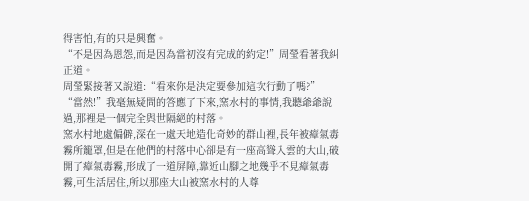得害怕,有的只是興奮。
“不是因為恩怨,而是因為當初沒有完成的約定!”周瑩看著我糾正道。
周瑩緊接著又說道:“看來你是決定要參加這次行動了嗎?”
“當然!”我毫無疑問的答應了下來,窯水村的事情,我聽爺爺說過,那裡是一個完全與世隔絕的村落。
窯水村地處偏僻,深在一處天地造化奇妙的群山裡,長年被瘴氣毒霧所籠罩,但是在他們的村落中心卻是有一座高聳入雲的大山,破開了瘴氣毒霧,形成了一道屏障,靠近山腳之地幾乎不見瘴氣毒霧,可生活居住,所以那座大山被窯水村的人尊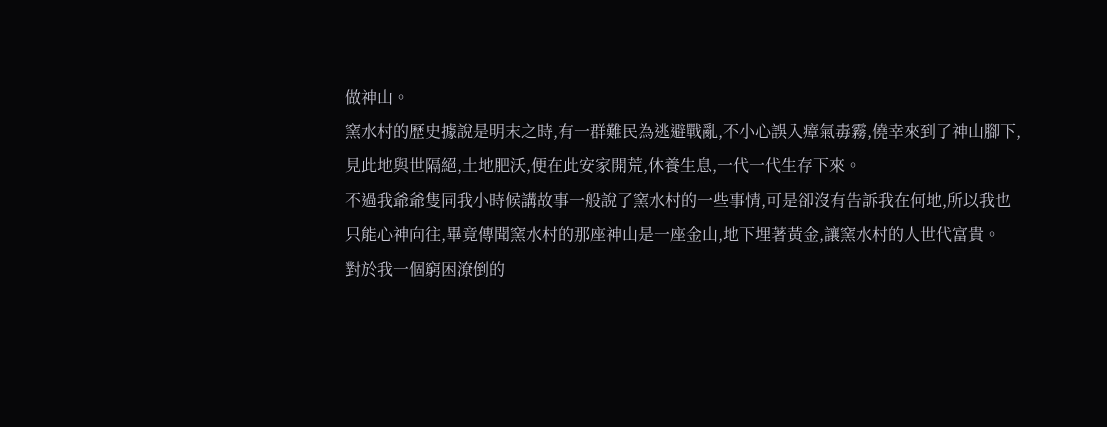做神山。
窯水村的歷史據說是明末之時,有一群難民為逃避戰亂,不小心誤入瘴氣毒霧,僥幸來到了神山腳下,見此地與世隔絕,土地肥沃,便在此安家開荒,休養生息,一代一代生存下來。
不過我爺爺隻同我小時候講故事一般說了窯水村的一些事情,可是卻沒有告訴我在何地,所以我也只能心神向往,畢竟傳聞窯水村的那座神山是一座金山,地下埋著黃金,讓窯水村的人世代富貴。
對於我一個窮困潦倒的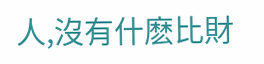人,沒有什麽比財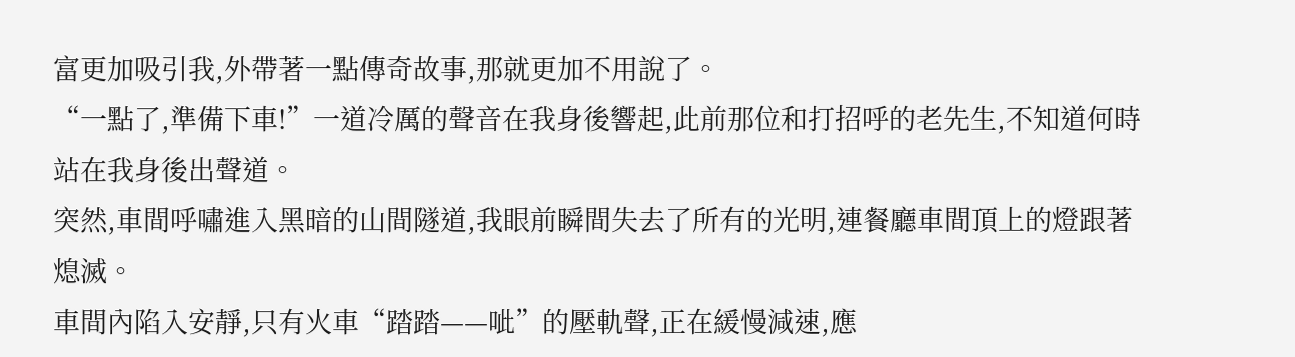富更加吸引我,外帶著一點傳奇故事,那就更加不用說了。
“一點了,準備下車!”一道冷厲的聲音在我身後響起,此前那位和打招呼的老先生,不知道何時站在我身後出聲道。
突然,車間呼嘯進入黑暗的山間隧道,我眼前瞬間失去了所有的光明,連餐廳車間頂上的燈跟著熄滅。
車間內陷入安靜,只有火車“踏踏——呲”的壓軌聲,正在緩慢減速,應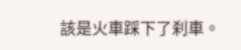該是火車踩下了刹車。